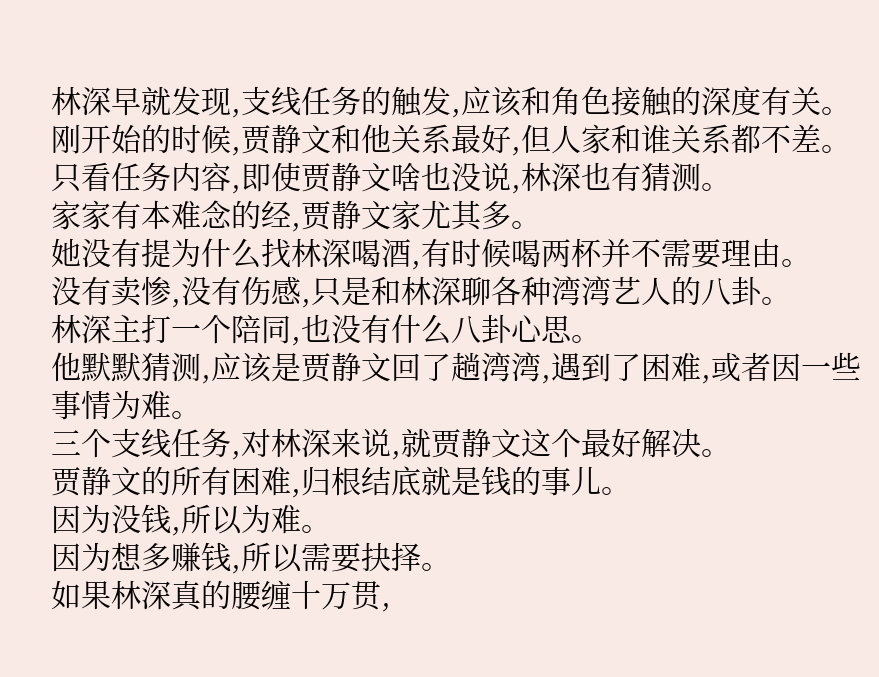林深早就发现,支线任务的触发,应该和角色接触的深度有关。
刚开始的时候,贾静文和他关系最好,但人家和谁关系都不差。
只看任务内容,即使贾静文啥也没说,林深也有猜测。
家家有本难念的经,贾静文家尤其多。
她没有提为什么找林深喝酒,有时候喝两杯并不需要理由。
没有卖惨,没有伤感,只是和林深聊各种湾湾艺人的八卦。
林深主打一个陪同,也没有什么八卦心思。
他默默猜测,应该是贾静文回了趟湾湾,遇到了困难,或者因一些事情为难。
三个支线任务,对林深来说,就贾静文这个最好解决。
贾静文的所有困难,归根结底就是钱的事儿。
因为没钱,所以为难。
因为想多赚钱,所以需要抉择。
如果林深真的腰缠十万贯,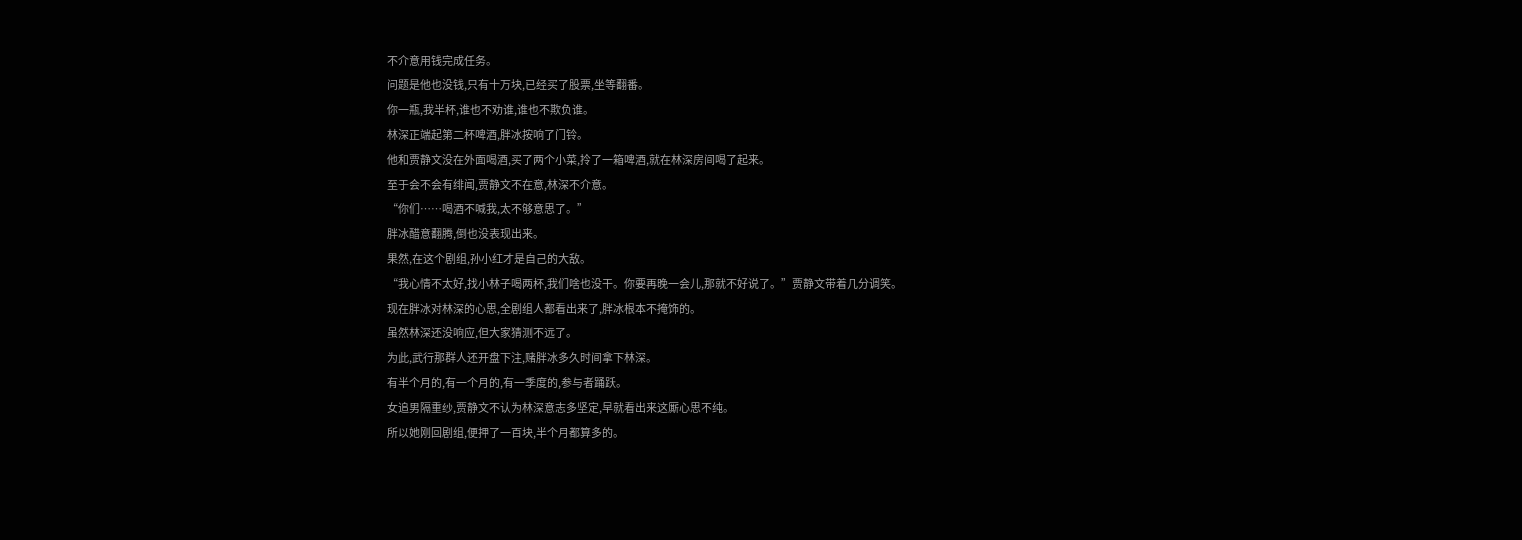不介意用钱完成任务。
问题是他也没钱,只有十万块,已经买了股票,坐等翻番。
你一瓶,我半杯,谁也不劝谁,谁也不欺负谁。
林深正端起第二杯啤酒,胖冰按响了门铃。
他和贾静文没在外面喝酒,买了两个小菜,拎了一箱啤酒,就在林深房间喝了起来。
至于会不会有绯闻,贾静文不在意,林深不介意。
“你们……喝酒不喊我,太不够意思了。”
胖冰醋意翻腾,倒也没表现出来。
果然,在这个剧组,孙小红才是自己的大敌。
“我心情不太好,找小林子喝两杯,我们啥也没干。你要再晚一会儿,那就不好说了。”贾静文带着几分调笑。
现在胖冰对林深的心思,全剧组人都看出来了,胖冰根本不掩饰的。
虽然林深还没响应,但大家猜测不远了。
为此,武行那群人还开盘下注,赌胖冰多久时间拿下林深。
有半个月的,有一个月的,有一季度的,参与者踊跃。
女追男隔重纱,贾静文不认为林深意志多坚定,早就看出来这厮心思不纯。
所以她刚回剧组,便押了一百块,半个月都算多的。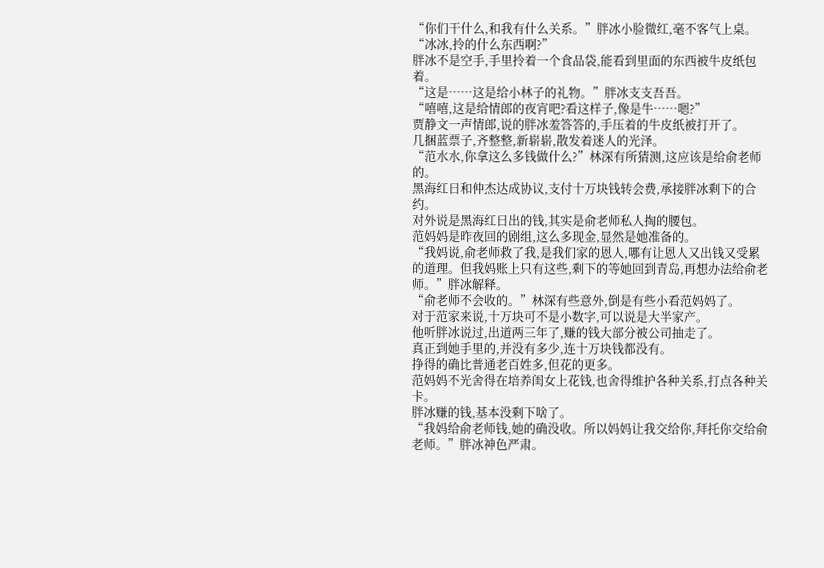“你们干什么,和我有什么关系。”胖冰小脸微红,毫不客气上桌。
“冰冰,拎的什么东西啊?”
胖冰不是空手,手里拎着一个食品袋,能看到里面的东西被牛皮纸包着。
“这是……这是给小林子的礼物。”胖冰支支吾吾。
“嘻嘻,这是给情郎的夜宵吧?看这样子,像是牛……嗯?”
贾静文一声情郎,说的胖冰羞答答的,手压着的牛皮纸被打开了。
几捆蓝票子,齐整整,新崭崭,散发着迷人的光泽。
“范水水,你拿这么多钱做什么?”林深有所猜测,这应该是给俞老师的。
黑海红日和仲杰达成协议,支付十万块钱转会费,承接胖冰剩下的合约。
对外说是黑海红日出的钱,其实是俞老师私人掏的腰包。
范妈妈是昨夜回的剧组,这么多现金,显然是她准备的。
“我妈说,俞老师救了我,是我们家的恩人,哪有让恩人又出钱又受累的道理。但我妈账上只有这些,剩下的等她回到青岛,再想办法给俞老师。”胖冰解释。
“俞老师不会收的。”林深有些意外,倒是有些小看范妈妈了。
对于范家来说,十万块可不是小数字,可以说是大半家产。
他听胖冰说过,出道两三年了,赚的钱大部分被公司抽走了。
真正到她手里的,并没有多少,连十万块钱都没有。
挣得的确比普通老百姓多,但花的更多。
范妈妈不光舍得在培养闺女上花钱,也舍得维护各种关系,打点各种关卡。
胖冰赚的钱,基本没剩下啥了。
“我妈给俞老师钱,她的确没收。所以妈妈让我交给你,拜托你交给俞老师。”胖冰神色严肃。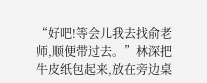“好吧!等会儿我去找俞老师,顺便带过去。”林深把牛皮纸包起来,放在旁边桌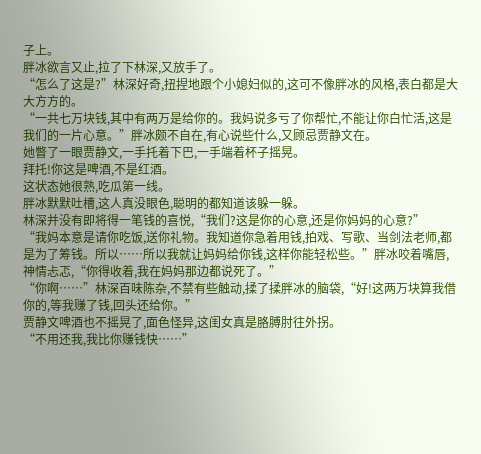子上。
胖冰欲言又止,拉了下林深,又放手了。
“怎么了这是?”林深好奇,扭捏地跟个小媳妇似的,这可不像胖冰的风格,表白都是大大方方的。
“一共七万块钱,其中有两万是给你的。我妈说多亏了你帮忙,不能让你白忙活,这是我们的一片心意。”胖冰颇不自在,有心说些什么,又顾忌贾静文在。
她瞥了一眼贾静文,一手托着下巴,一手端着杯子摇晃。
拜托!你这是啤酒,不是红酒。
这状态她很熟,吃瓜第一线。
胖冰默默吐槽,这人真没眼色,聪明的都知道该躲一躲。
林深并没有即将得一笔钱的喜悦,“我们?这是你的心意,还是你妈妈的心意?”
“我妈本意是请你吃饭,送你礼物。我知道你急着用钱,拍戏、写歌、当剑法老师,都是为了筹钱。所以……所以我就让妈妈给你钱,这样你能轻松些。”胖冰咬着嘴唇,神情忐忑,“你得收着,我在妈妈那边都说死了。”
“你啊……”林深百味陈杂,不禁有些触动,揉了揉胖冰的脑袋,“好!这两万块算我借你的,等我赚了钱,回头还给你。”
贾静文啤酒也不摇晃了,面色怪异,这闺女真是胳膊肘往外拐。
“不用还我,我比你赚钱快……”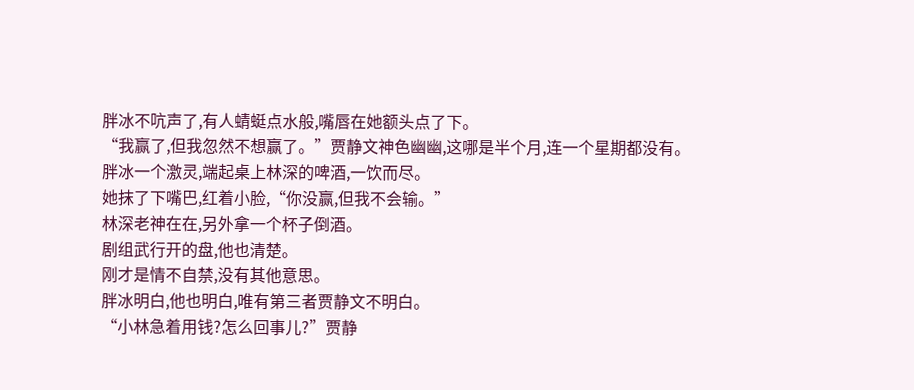胖冰不吭声了,有人蜻蜓点水般,嘴唇在她额头点了下。
“我赢了,但我忽然不想赢了。”贾静文神色幽幽,这哪是半个月,连一个星期都没有。
胖冰一个激灵,端起桌上林深的啤酒,一饮而尽。
她抹了下嘴巴,红着小脸,“你没赢,但我不会输。”
林深老神在在,另外拿一个杯子倒酒。
剧组武行开的盘,他也清楚。
刚才是情不自禁,没有其他意思。
胖冰明白,他也明白,唯有第三者贾静文不明白。
“小林急着用钱?怎么回事儿?”贾静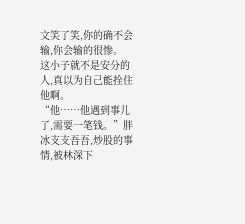文笑了笑,你的确不会输,你会输的很惨。
这小子就不是安分的人,真以为自己能拴住他啊。
“他……他遇到事儿了,需要一笔钱。”胖冰支支吾吾,炒股的事情,被林深下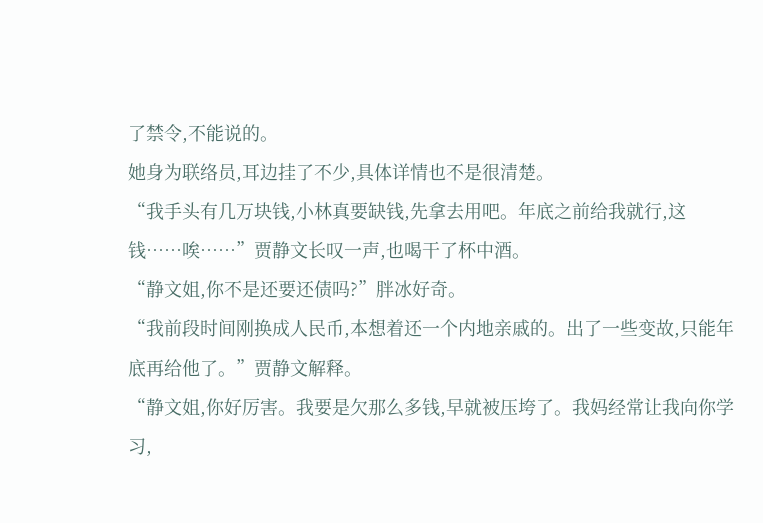了禁令,不能说的。
她身为联络员,耳边挂了不少,具体详情也不是很清楚。
“我手头有几万块钱,小林真要缺钱,先拿去用吧。年底之前给我就行,这钱……唉……”贾静文长叹一声,也喝干了杯中酒。
“静文姐,你不是还要还债吗?”胖冰好奇。
“我前段时间刚换成人民币,本想着还一个内地亲戚的。出了一些变故,只能年底再给他了。”贾静文解释。
“静文姐,你好厉害。我要是欠那么多钱,早就被压垮了。我妈经常让我向你学习,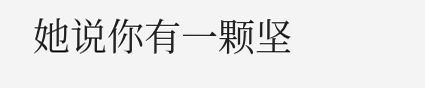她说你有一颗坚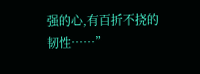强的心,有百折不挠的韧性……”